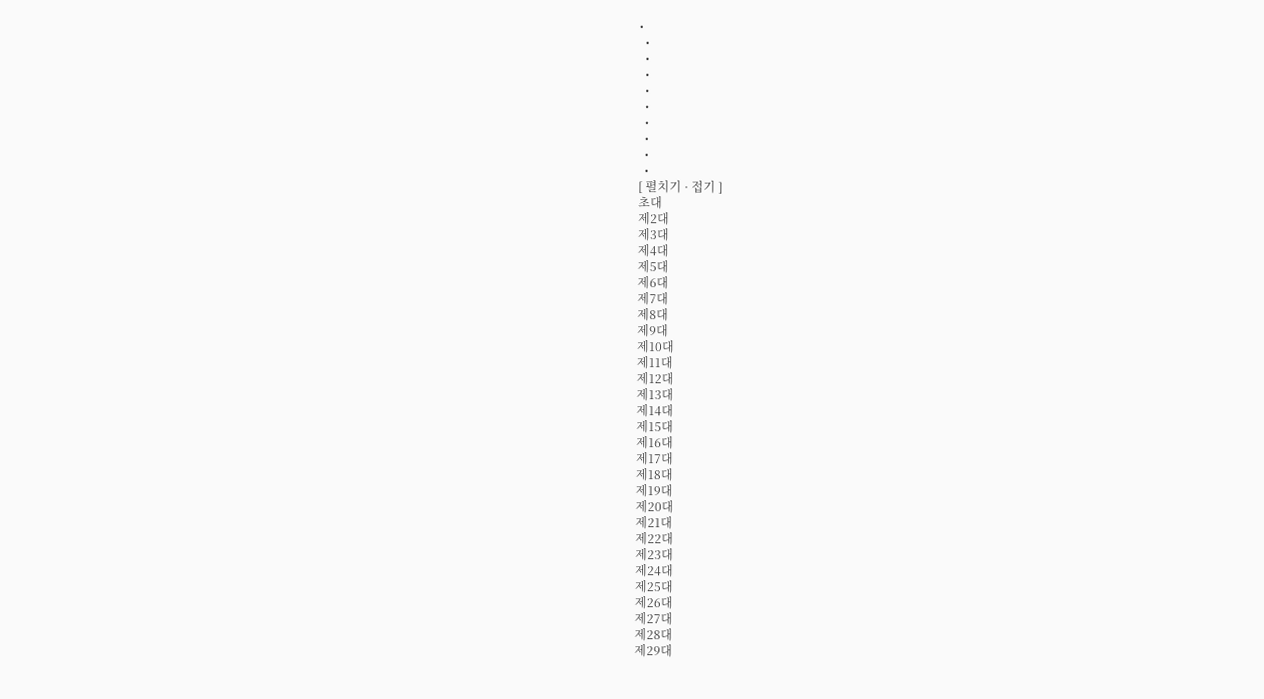•
  •
  •
  •
  •
  •
  •
  •
  •
  •
[ 펼치기 · 접기 ]
초대
제2대
제3대
제4대
제5대
제6대
제7대
제8대
제9대
제10대
제11대
제12대
제13대
제14대
제15대
제16대
제17대
제18대
제19대
제20대
제21대
제22대
제23대
제24대
제25대
제26대
제27대
제28대
제29대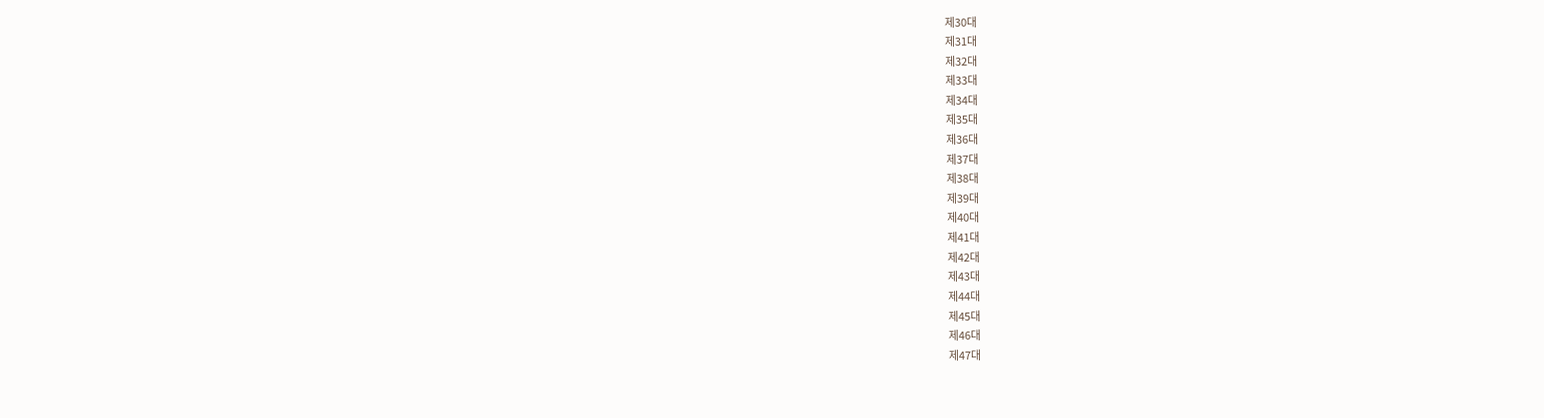제30대
제31대
제32대
제33대
제34대
제35대
제36대
제37대
제38대
제39대
제40대
제41대
제42대
제43대
제44대
제45대
제46대
제47대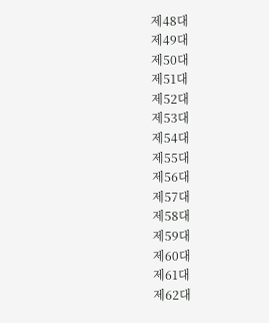제48대
제49대
제50대
제51대
제52대
제53대
제54대
제55대
제56대
제57대
제58대
제59대
제60대
제61대
제62대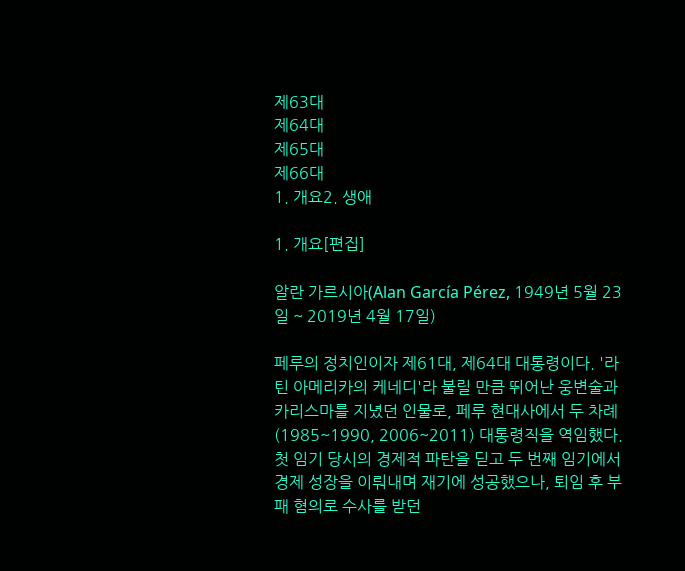제63대
제64대
제65대
제66대
1. 개요2. 생애

1. 개요[편집]

알란 가르시아(Alan García Pérez, 1949년 5월 23일 ~ 2019년 4월 17일)

페루의 정치인이자 제61대, 제64대 대통령이다. '라틴 아메리카의 케네디'라 불릴 만큼 뛰어난 웅변술과 카리스마를 지녔던 인물로, 페루 현대사에서 두 차례(1985~1990, 2006~2011) 대통령직을 역임했다. 첫 임기 당시의 경제적 파탄을 딛고 두 번째 임기에서 경제 성장을 이뤄내며 재기에 성공했으나, 퇴임 후 부패 혐의로 수사를 받던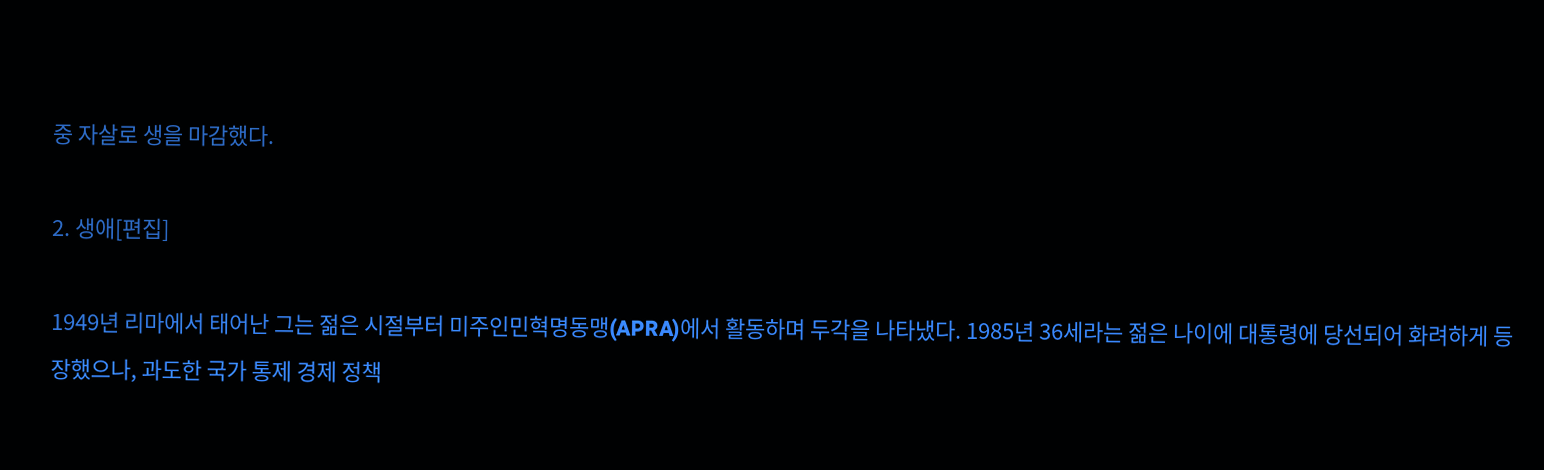중 자살로 생을 마감했다.

2. 생애[편집]

1949년 리마에서 태어난 그는 젊은 시절부터 미주인민혁명동맹(APRA)에서 활동하며 두각을 나타냈다. 1985년 36세라는 젊은 나이에 대통령에 당선되어 화려하게 등장했으나, 과도한 국가 통제 경제 정책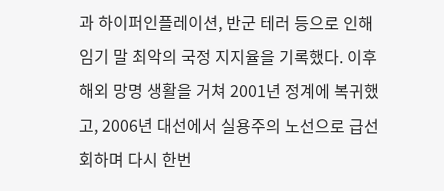과 하이퍼인플레이션, 반군 테러 등으로 인해 임기 말 최악의 국정 지지율을 기록했다. 이후 해외 망명 생활을 거쳐 2001년 정계에 복귀했고, 2006년 대선에서 실용주의 노선으로 급선회하며 다시 한번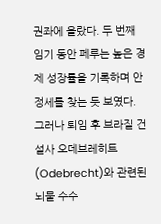권좌에 올랐다. 두 번째 임기 동안 페루는 높은 경제 성장률을 기록하며 안정세를 찾는 듯 보였다. 그러나 퇴임 후 브라질 건설사 오데브레히트(Odebrecht)와 관련된 뇌물 수수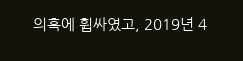의혹에 휩싸였고, 2019년 4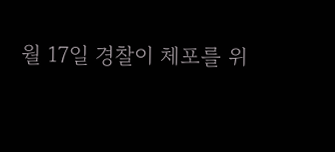월 17일 경찰이 체포를 위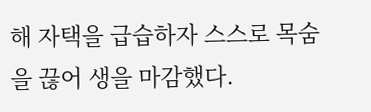해 자택을 급습하자 스스로 목숨을 끊어 생을 마감했다.